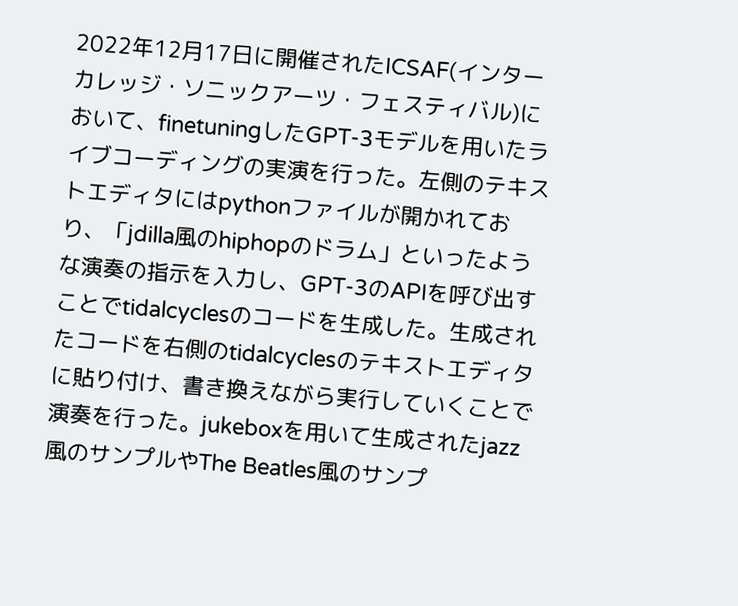2022年12月17日に開催されたICSAF(インターカレッジ・ソニックアーツ・フェスティバル)において、finetuningしたGPT-3モデルを用いたライブコーディングの実演を行った。左側のテキストエディタにはpythonファイルが開かれており、「jdilla風のhiphopのドラム」といったような演奏の指示を入力し、GPT-3のAPIを呼び出すことでtidalcyclesのコードを生成した。生成されたコードを右側のtidalcyclesのテキストエディタに貼り付け、書き換えながら実行していくことで演奏を行った。jukeboxを用いて生成されたjazz風のサンプルやThe Beatles風のサンプ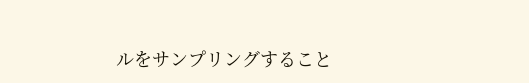ルをサンプリングすること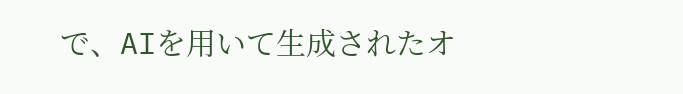で、AIを用いて生成されたオ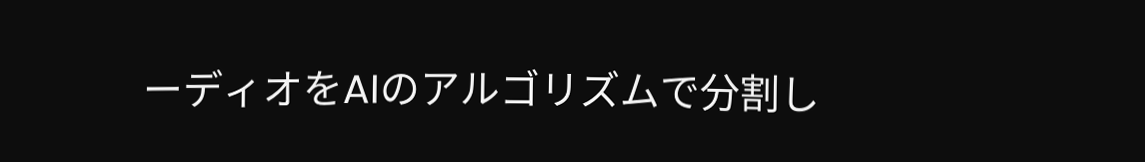ーディオをAIのアルゴリズムで分割し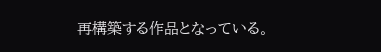再構築する作品となっている。